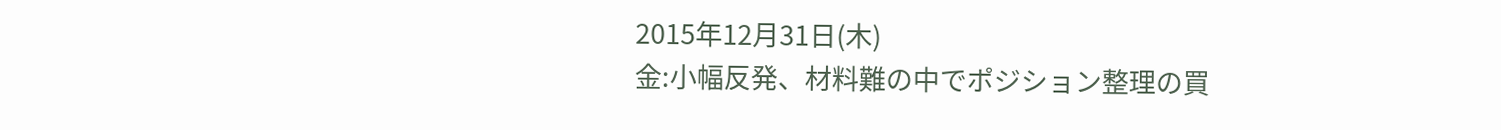2015年12月31日(木)
金:小幅反発、材料難の中でポジション整理の買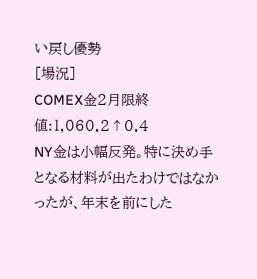い戻し優勢
[場況]
COMEX金2月限終値:1,060.2↑0.4
NY金は小幅反発。特に決め手となる材料が出たわけではなかったが、年末を前にした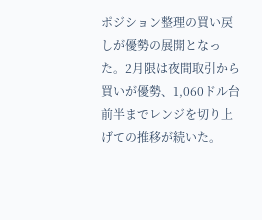ポジション整理の買い戻しが優勢の展開となった。2月限は夜間取引から買いが優勢、1,060ドル台前半までレンジを切り上げての推移が続いた。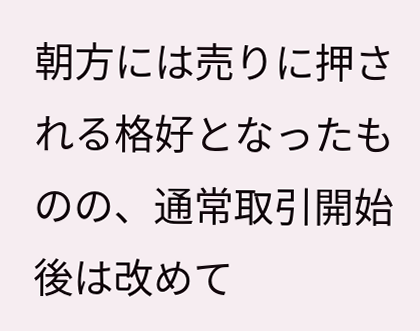朝方には売りに押される格好となったものの、通常取引開始後は改めて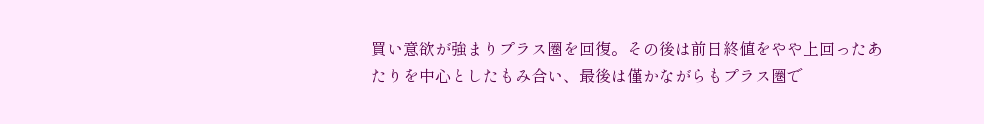買い意欲が強まりプラス圏を回復。その後は前日終値をやや上回ったあたりを中心としたもみ合い、最後は僅かながらもプラス圏で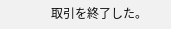取引を終了した。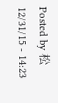Posted by 松 12/31/15 - 14:23